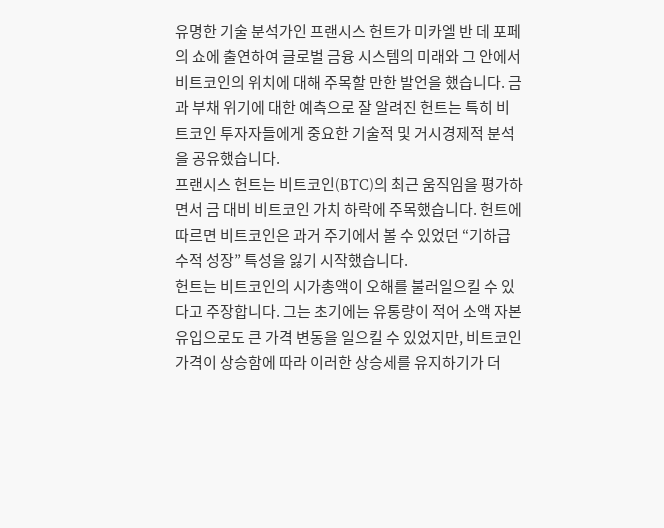유명한 기술 분석가인 프랜시스 헌트가 미카엘 반 데 포페의 쇼에 출연하여 글로벌 금융 시스템의 미래와 그 안에서 비트코인의 위치에 대해 주목할 만한 발언을 했습니다. 금과 부채 위기에 대한 예측으로 잘 알려진 헌트는 특히 비트코인 투자자들에게 중요한 기술적 및 거시경제적 분석을 공유했습니다.
프랜시스 헌트는 비트코인(BTC)의 최근 움직임을 평가하면서 금 대비 비트코인 가치 하락에 주목했습니다. 헌트에 따르면 비트코인은 과거 주기에서 볼 수 있었던 “기하급수적 성장” 특성을 잃기 시작했습니다.
헌트는 비트코인의 시가총액이 오해를 불러일으킬 수 있다고 주장합니다. 그는 초기에는 유통량이 적어 소액 자본 유입으로도 큰 가격 변동을 일으킬 수 있었지만, 비트코인 가격이 상승함에 따라 이러한 상승세를 유지하기가 더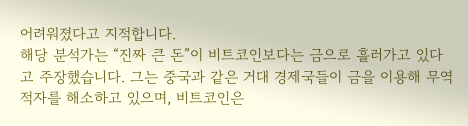어려워졌다고 지적합니다.
해당 분석가는 “진짜 큰 돈”이 비트코인보다는 금으로 흘러가고 있다고 주장했습니다. 그는 중국과 같은 거대 경제국들이 금을 이용해 무역 적자를 해소하고 있으며, 비트코인은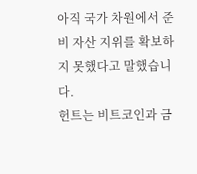아직 국가 차원에서 준비 자산 지위를 확보하지 못했다고 말했습니다.
헌트는 비트코인과 금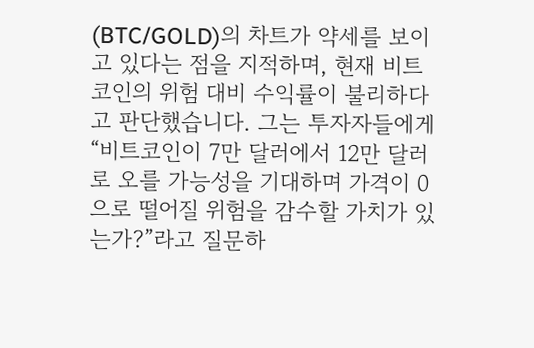(BTC/GOLD)의 차트가 약세를 보이고 있다는 점을 지적하며, 현재 비트코인의 위험 대비 수익률이 불리하다고 판단했습니다. 그는 투자자들에게 “비트코인이 7만 달러에서 12만 달러로 오를 가능성을 기대하며 가격이 0으로 떨어질 위험을 감수할 가치가 있는가?”라고 질문하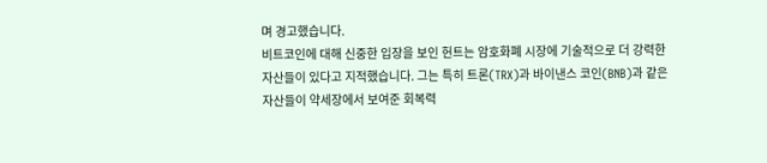며 경고했습니다.
비트코인에 대해 신중한 입장을 보인 헌트는 암호화폐 시장에 기술적으로 더 강력한 자산들이 있다고 지적했습니다. 그는 특히 트론(TRX)과 바이낸스 코인(BNB)과 같은 자산들이 약세장에서 보여준 회복력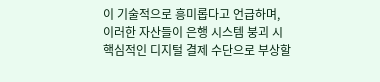이 기술적으로 흥미롭다고 언급하며, 이러한 자산들이 은행 시스템 붕괴 시 핵심적인 디지털 결제 수단으로 부상할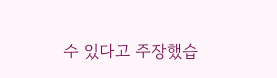수 있다고 주장했습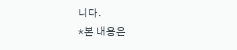니다.
*본 내용은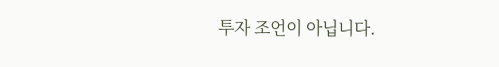투자 조언이 아닙니다.